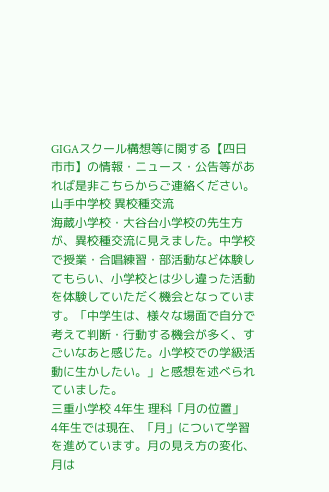GIGAスクール構想等に関する【四日市市】の情報・ニュース・公告等があれば是非こちらからご連絡ください。
山手中学校 異校種交流
海蔵小学校・大谷台小学校の先生方が、異校種交流に見えました。中学校で授業・合唱練習・部活動など体験してもらい、小学校とは少し違った活動を体験していただく機会となっています。「中学生は、様々な場面で自分で考えて判断・行動する機会が多く、すごいなあと感じた。小学校での学級活動に生かしたい。」と感想を述べられていました。
三重小学校 4年生 理科「月の位置」
4年生では現在、「月」について学習を進めています。月の見え方の変化、月は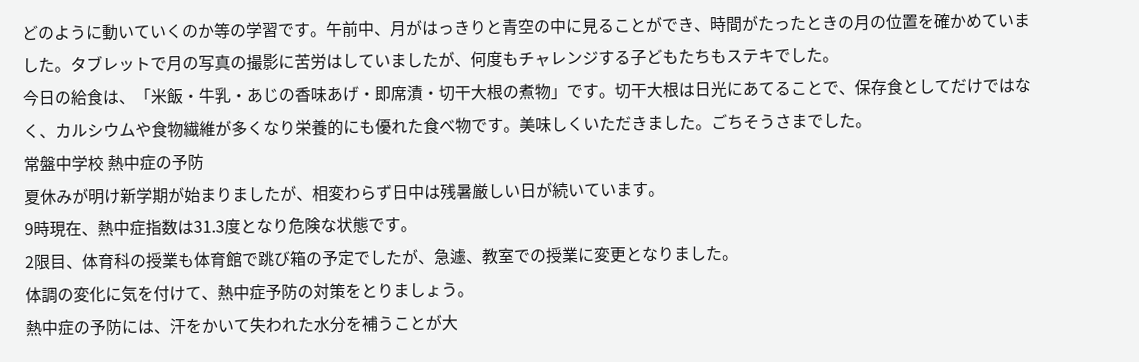どのように動いていくのか等の学習です。午前中、月がはっきりと青空の中に見ることができ、時間がたったときの月の位置を確かめていました。タブレットで月の写真の撮影に苦労はしていましたが、何度もチャレンジする子どもたちもステキでした。
今日の給食は、「米飯・牛乳・あじの香味あげ・即席漬・切干大根の煮物」です。切干大根は日光にあてることで、保存食としてだけではなく、カルシウムや食物繊維が多くなり栄養的にも優れた食べ物です。美味しくいただきました。ごちそうさまでした。
常盤中学校 熱中症の予防
夏休みが明け新学期が始まりましたが、相変わらず日中は残暑厳しい日が続いています。
9時現在、熱中症指数は31.3度となり危険な状態です。
2限目、体育科の授業も体育館で跳び箱の予定でしたが、急遽、教室での授業に変更となりました。
体調の変化に気を付けて、熱中症予防の対策をとりましょう。
熱中症の予防には、汗をかいて失われた水分を補うことが大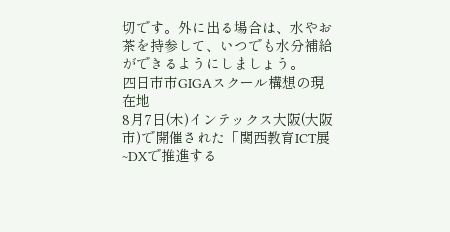切です。外に出る場合は、水やお茶を持参して、いつでも水分補給ができるようにしましょう。
四日市市GIGAスクール構想の現在地
8月7日(木)インテックス大阪(大阪市)で開催された「関西教育ICT展 ~DXで推進する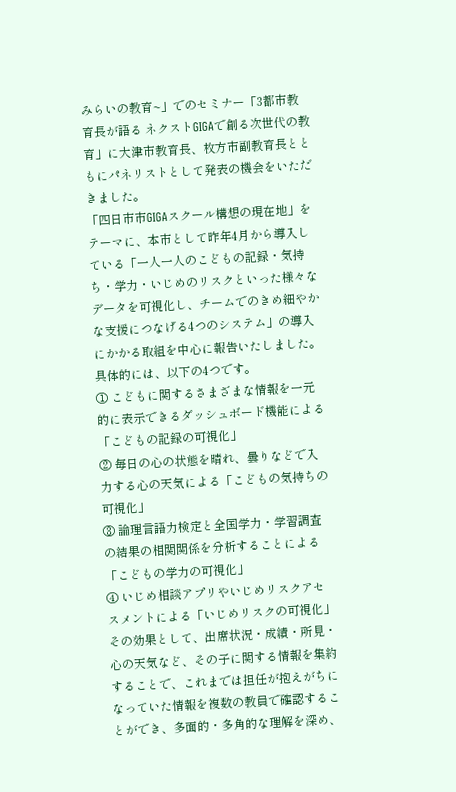みらいの教育~」でのセミナー「3都市教育長が語る ネクストGIGAで創る次世代の教育」に大津市教育長、枚方市副教育長とともにパネリストとして発表の機会をいただきました。
「四日市市GIGAスクール構想の現在地」をテーマに、本市として昨年4月から導入している「一人一人のこどもの記録・気持ち・学力・いじめのリスクといった様々なデータを可視化し、チームでのきめ細やかな支援につなげる4つのシステム」の導入にかかる取組を中心に報告いたしました。
具体的には、以下の4つです。
① こどもに関するさまざまな情報を一元的に表示できるダッシュボード機能による「こどもの記録の可視化」
② 毎日の心の状態を晴れ、曇りなどで入力する心の天気による「こどもの気持ちの可視化」
③ 論理言語力検定と全国学力・学習調査の結果の相関関係を分析することによる「こどもの学力の可視化」
④ いじめ相談アプリやいじめリスクアセスメントによる「いじめリスクの可視化」
その効果として、出席状況・成績・所見・心の天気など、その子に関する情報を集約することで、これまでは担任が抱えがちになっていた情報を複数の教員で確認することができ、多面的・多角的な理解を深め、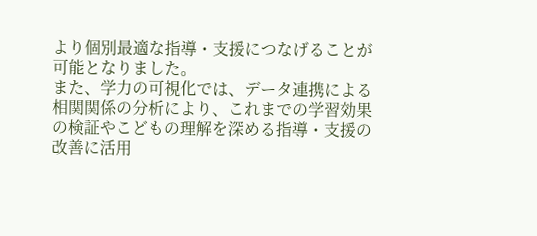より個別最適な指導・支援につなげることが可能となりました。
また、学力の可視化では、データ連携による相関関係の分析により、これまでの学習効果の検証やこどもの理解を深める指導・支援の改善に活用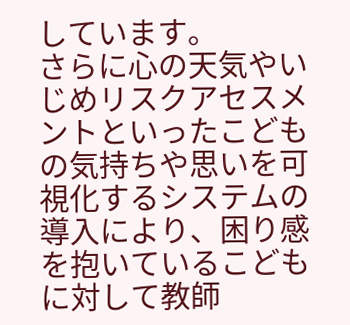しています。
さらに心の天気やいじめリスクアセスメントといったこどもの気持ちや思いを可視化するシステムの導入により、困り感を抱いているこどもに対して教師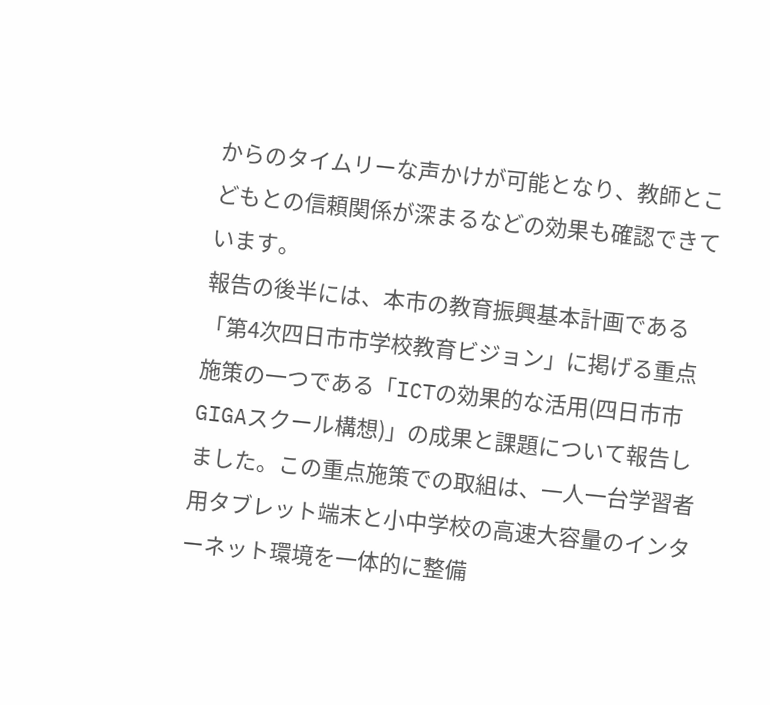からのタイムリーな声かけが可能となり、教師とこどもとの信頼関係が深まるなどの効果も確認できています。
報告の後半には、本市の教育振興基本計画である「第4次四日市市学校教育ビジョン」に掲げる重点施策の一つである「ICTの効果的な活用(四日市市GIGAスクール構想)」の成果と課題について報告しました。この重点施策での取組は、一人一台学習者用タブレット端末と小中学校の高速大容量のインターネット環境を一体的に整備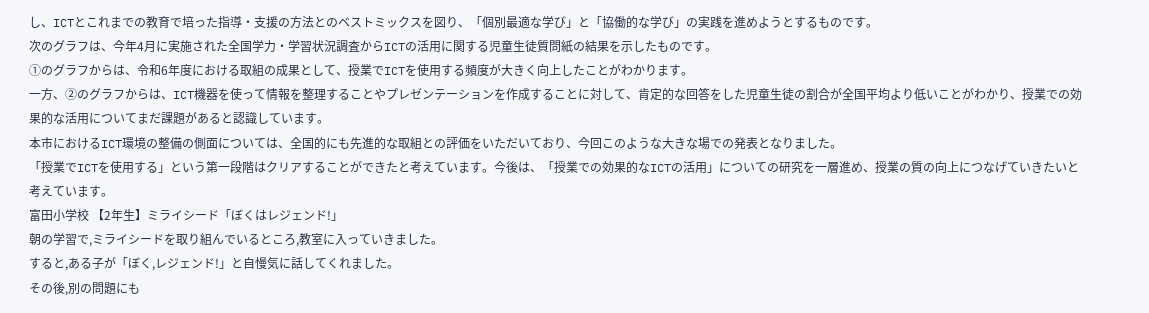し、ICTとこれまでの教育で培った指導・支援の方法とのベストミックスを図り、「個別最適な学び」と「協働的な学び」の実践を進めようとするものです。
次のグラフは、今年4月に実施された全国学力・学習状況調査からICTの活用に関する児童生徒質問紙の結果を示したものです。
①のグラフからは、令和6年度における取組の成果として、授業でICTを使用する頻度が大きく向上したことがわかります。
一方、②のグラフからは、ICT機器を使って情報を整理することやプレゼンテーションを作成することに対して、肯定的な回答をした児童生徒の割合が全国平均より低いことがわかり、授業での効果的な活用についてまだ課題があると認識しています。
本市におけるICT環境の整備の側面については、全国的にも先進的な取組との評価をいただいており、今回このような大きな場での発表となりました。
「授業でICTを使用する」という第一段階はクリアすることができたと考えています。今後は、「授業での効果的なICTの活用」についての研究を一層進め、授業の質の向上につなげていきたいと考えています。
富田小学校 【2年生】ミライシード「ぼくはレジェンド!」
朝の学習で,ミライシードを取り組んでいるところ,教室に入っていきました。
すると,ある子が「ぼく,レジェンド!」と自慢気に話してくれました。
その後,別の問題にも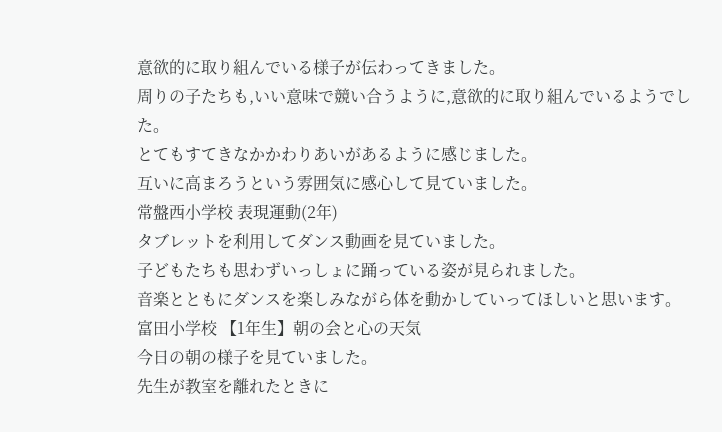意欲的に取り組んでいる様子が伝わってきました。
周りの子たちも,いい意味で競い合うように,意欲的に取り組んでいるようでした。
とてもすてきなかかわりあいがあるように感じました。
互いに高まろうという雰囲気に感心して見ていました。
常盤西小学校 表現運動(2年)
タブレットを利用してダンス動画を見ていました。
子どもたちも思わずいっしょに踊っている姿が見られました。
音楽とともにダンスを楽しみながら体を動かしていってほしいと思います。
富田小学校 【1年生】朝の会と心の天気
今日の朝の様子を見ていました。
先生が教室を離れたときに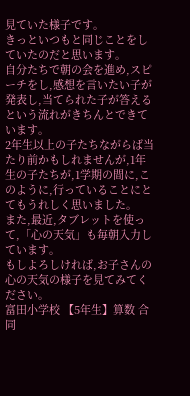見ていた様子です。
きっといつもと同じことをしていたのだと思います。
自分たちで朝の会を進め,スピーチをし,感想を言いたい子が発表し,当てられた子が答えるという流れがきちんとできています。
2年生以上の子たちながらば当たり前かもしれませんが,1年生の子たちが,1学期の間に,このように,行っていることにとてもうれしく思いました。
また,最近,タブレットを使って,「心の天気」も毎朝入力しています。
もしよろしければ,お子さんの心の天気の様子を見てみてください。
富田小学校 【5年生】算数 合同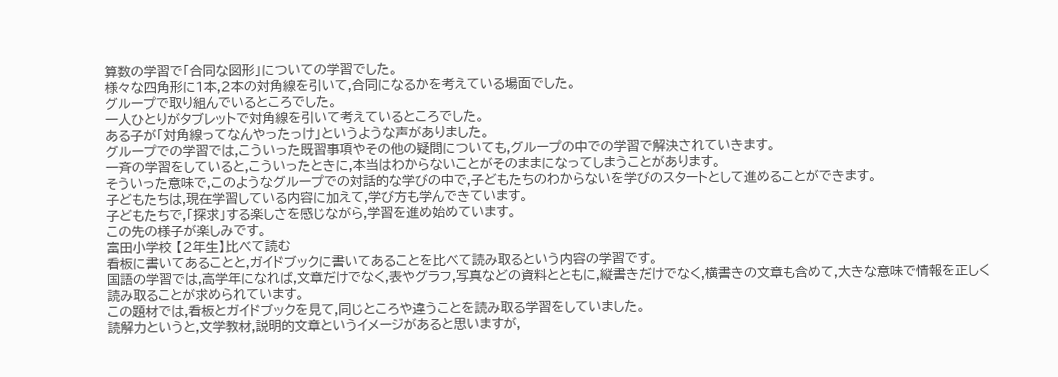算数の学習で「合同な図形」についての学習でした。
様々な四角形に1本,2本の対角線を引いて,合同になるかを考えている場面でした。
グループで取り組んでいるところでした。
一人ひとりがタブレットで対角線を引いて考えているところでした。
ある子が「対角線ってなんやったっけ」というような声がありました。
グループでの学習では,こういった既習事項やその他の疑問についても,グループの中での学習で解決されていきます。
一斉の学習をしていると,こういったときに,本当はわからないことがそのままになってしまうことがあります。
そういった意味で,このようなグループでの対話的な学びの中で,子どもたちのわからないを学びのスタートとして進めることができます。
子どもたちは,現在学習している内容に加えて,学び方も学んできています。
子どもたちで,「探求」する楽しさを感じながら,学習を進め始めています。
この先の様子が楽しみです。
富田小学校 【2年生】比べて読む
看板に書いてあることと,ガイドブックに書いてあることを比べて読み取るという内容の学習です。
国語の学習では,高学年になれば,文章だけでなく,表やグラフ,写真などの資料とともに,縦書きだけでなく,横書きの文章も含めて,大きな意味で情報を正しく読み取ることが求められています。
この題材では,看板とガイドブックを見て,同じところや違うことを読み取る学習をしていました。
読解力というと,文学教材,説明的文章というイメージがあると思いますが,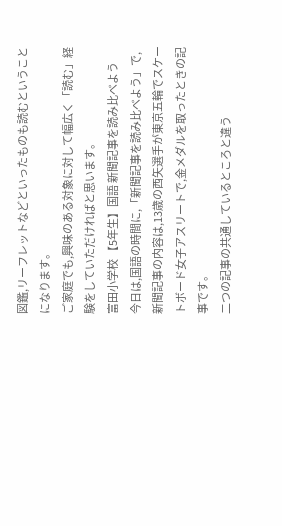図鑑,リーフレットなどといったものも読むということになります。
ご家庭でも,興味のある対象に対して幅広く「読む」経験をしていただければと思います。
富田小学校 【5年生】国語 新聞記事を読み比べよう
今日は,国語の時間に,「新聞記事を読み比べよう」で,新聞記事の内容は,13歳の西矢選手が東京五輪でスケートボード女子アスリートで,金メダルを取ったときの記事です。
二つの記事の共通しているところと違う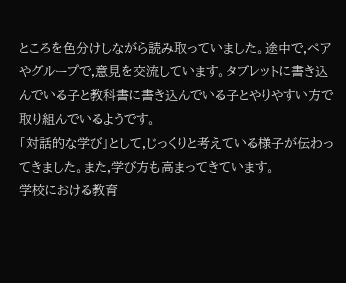ところを色分けしながら読み取っていました。途中で,ペアやグループで,意見を交流しています。タブレットに書き込んでいる子と教科書に書き込んでいる子とやりやすい方で取り組んでいるようです。
「対話的な学び」として,じっくりと考えている様子が伝わってきました。また,学び方も高まってきています。
学校における教育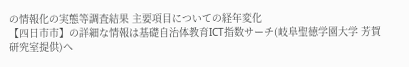の情報化の実態等調査結果 主要項目についての経年変化
【四日市市】の詳細な情報は基礎自治体教育ICT指数サーチ(岐阜聖徳学園大学 芳賀研究室提供)へ